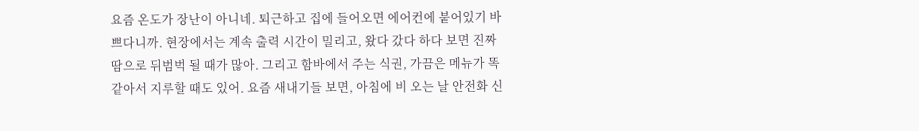요즘 온도가 장난이 아니네. 퇴근하고 집에 들어오면 에어컨에 붙어있기 바쁘다니까. 현장에서는 계속 출력 시간이 밀리고, 왔다 갔다 하다 보면 진짜 땀으로 뒤범벅 될 때가 많아. 그리고 함바에서 주는 식권, 가끔은 메뉴가 똑같아서 지루할 때도 있어. 요즘 새내기들 보면, 아침에 비 오는 날 안전화 신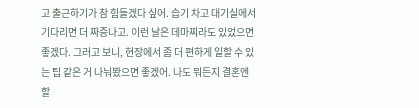고 출근하기가 참 힘들겠다 싶어. 습기 차고 대기실에서 기다리면 더 짜증나고. 이런 날은 데마찌라도 있었으면 좋겠다. 그러고 보니, 현장에서 좀 더 편하게 일할 수 있는 팁 같은 거 나눠봤으면 좋겠어. 나도 뭐든지 결혼엔 할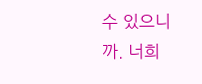수 있으니까. 너희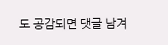도 공감되면 댓글 남겨